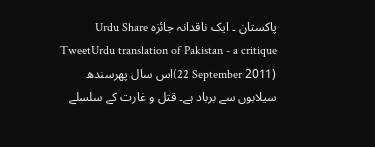پاکستان ۔ ایک ناقدانہ جائزہ Urdu Share TweetUrdu translation of Pakistan - a critique (22 September 2011)اس سال پھرسندھ سیلابوں سے برباد ہے۔ قتل و غارت کے سلسلے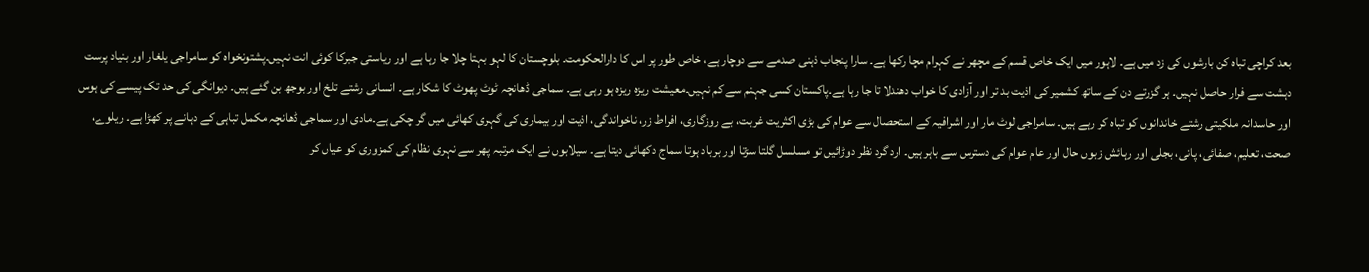بعد کراچی تباہ کن بارشوں کی زد میں ہے۔ لاہور میں ایک خاص قسم کے مچھر نے کہرام مچا رکھا ہے۔ سارا پنجاب ذہنی صدمے سے دوچار ہے، خاص طور پر اس کا دارالحکومت۔ بلوچستان کا لہو بہتا چلا جا رہا ہے اور ریاستی جبرکا کوئی انت نہیں۔پشتونخواہ کو سامراجی یلغار اور بنیاد پرست دہشت سے فرار حاصل نہیں۔ ہر گزرتے دن کے ساتھ کشمیر کی اذیت بد تر اور آزادی کا خواب دھندلا تا جا رہا ہے۔پاکستان کسی جہنم سے کم نہیں۔معیشت ریزہ ریزہ ہو رہی ہے۔ سماجی ڈھانچہ ٹوٹ پھوٹ کا شکار ہے۔ انسانی رشتے تلخ اور بوجھ بن گئے ہیں۔ دیوانگی کی حد تک پیسے کی ہوس اور حاسدانہ ملکیتی رشتے خاندانوں کو تباہ کر رہے ہیں۔ سامراجی لوٹ مار اور اشرافیہ کے استحصال سے عوام کی بڑی اکثریت غربت، بے روزگاری، افراط زر، ناخواندگی، اذیت اور بیماری کی گہری کھائی میں گر چکی ہے۔مادی اور سماجی ڈھانچہ مکمل تباہی کے دہانے پر کھڑا ہے۔ ریلوے، صحت، تعلیم، صفائی، پانی، بجلی اور رہائش زبوں حال اور عام عوام کی دسترس سے باہر ہیں۔ ارد گرد نظر دوڑائیں تو مسلسل گلتا سڑتا اور برباد ہوتا سماج دکھائی دیتا ہے۔ سیلابوں نے ایک مرتبہ پھر سے نہری نظام کی کمزوری کو عیاں کر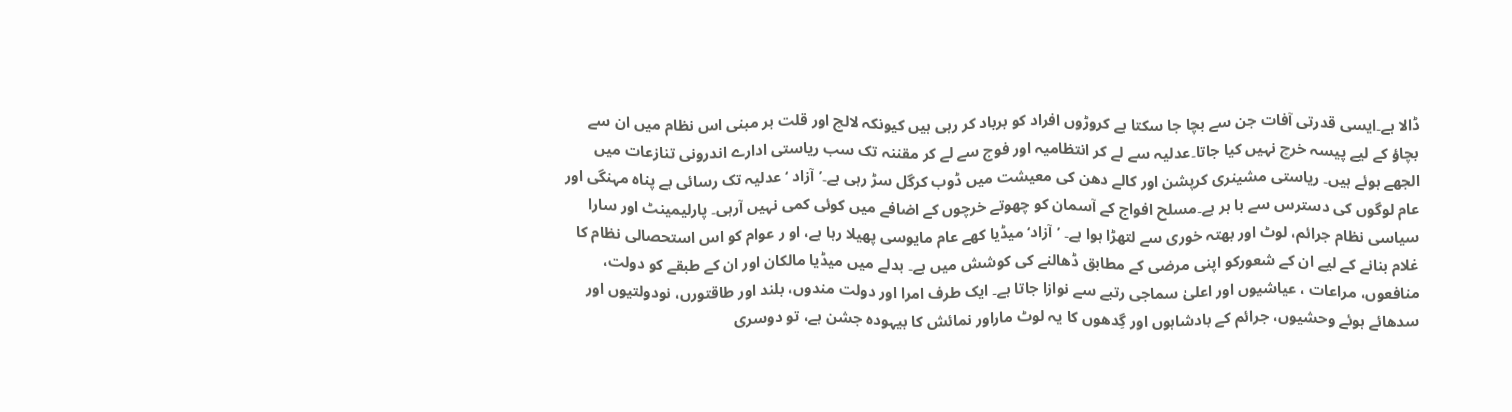ڈالا ہے۔ایسی قدرتی آفات جن سے بچا جا سکتا ہے کروڑوں افراد کو برباد کر رہی ہیں کیونکہ لالچ اور قلت بر مبنی اس نظام میں ان سے بچاؤ کے لیے پیسہ خرچ نہیں کیا جاتا۔عدلیہ سے لے کر انتظامیہ اور فوج سے لے کر مقننہ تک سب ریاستی ادارے اندرونی تنازعات میں الجھے ہوئے ہیں۔ ریاستی مشینری کرپشن اور کالے دھن کی معیشت میں ڈوب کرگل سڑ رہی ہے۔’آزاد ‘ عدلیہ تک رسائی بے پناہ مہنگی اور عام لوگوں کی دسترس سے با ہر ہے۔مسلح افواج کے آسمان کو چھوتے خرچوں کے اضافے میں کوئی کمی نہیں آرہی۔ پارلیمینٹ اور سارا سیاسی نظام جرائم، لوٹ اور بھتہ خوری سے لتھڑا ہوا ہے۔ ’آزاد‘ میڈیا کھے عام مایوسی پھیلا رہا ہے، او ر عوام کو اس استحصالی نظام کا غلام بنانے کے لیے ان کے شعورکو اپنی مرضی کے مطابق ڈھالنے کی کوشش میں ہے۔ بدلے میں میڈیا مالکان اور ان کے طبقے کو دولت، منافعوں، مراعات ، عیاشیوں اور اعلیٰ سماجی رتبے سے نوازا جاتا ہے۔ ایک طرف امرا اور دولت مندوں، بلند اور طاقتورں، نودولتیوں اور سدھائے ہوئے وحشیوں، جرائم کے بادشاہوں اور گِدھوں کا یہ لوٹ ماراور نمائش کا بیہودہ جشن ہے، تو دوسری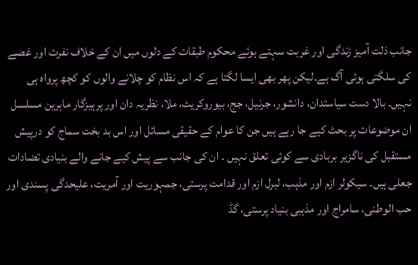جانب ذلت آمیز زندگی اور غربت سہتے ہوئے محکوم طبقات کے دلوں میں ان کے خلاف نفرت اور غصے کی سلگتی ہوئی آگ ہے۔لیکن پھر بھی ایسا لگتا ہے کہ اس نظام کو چلانے والوں کو کچھ پرواہ ہی نہیں۔ بالا دست سیاستدان، دانشور، جرنیل، جج، بیوروکریٹ، ملا، نظریہ دان اور پرہیزگار ماہرین مسلسل ان موضوعات پر بحث کیے جا رہے ہیں جن کا عوام کے حقیقی مسائل اور اس بد بخت سماج کو درپیش مستقبل کی ناگزیر بربادی سے کوئی تعلق نہیں ۔ ان کی جانب سے پیش کیے جانے والے بنیادی تضادات جعلی ہیں۔ سیکولر ازم اور مذہب، لبرل ازم اور قدامت پرستی، جمہوریت اور آمریت، علیحدگی پسندی اور حب الوطنی، سامراج اور مذہبی بنیاد پرستی، گڈ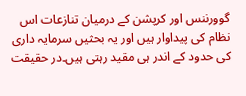گوورننس اور کرپشن کے درمیان تنازعات اس نظام کی پیداوار ہیں اور یہ بحثیں سرمایہ داری کی حدود کے اندر ہی مقید رہتی ہیں۔در حقیقت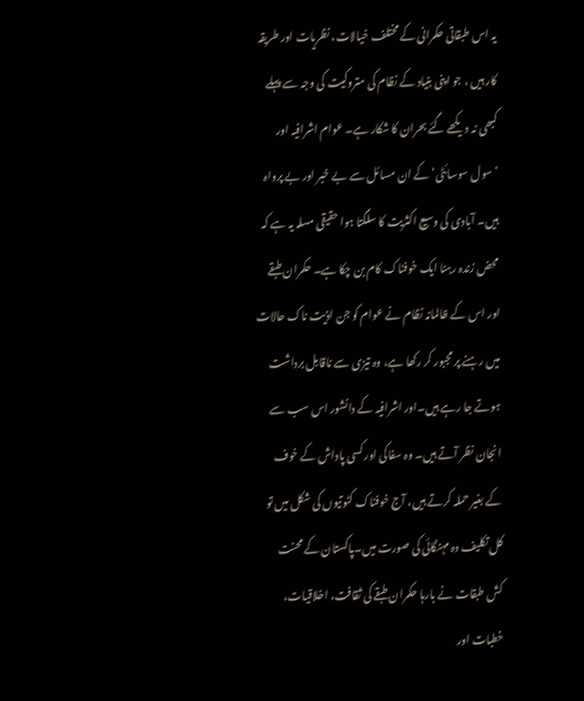یہ اس طبقاتی حکمرانی کے مختلف خیالات، نظریات اور طریقہ کار ہیں ، جو اپنی بنیاد کے نظام کی متروکیت کی وجہ سے پہلے کبھی نہ دیکھے گئے بحران کا شکار ہے۔ عوام اشرافیہ اور ’سول سوسائٹی‘ کے ان مسائل سے بے خبر اور بے پرواہ ہیں۔ آبادی کی وسیع اکثریت کا سلگتا ہوا حقیقی مسلہ یہ ہے کہ محض زندہ رہنا ایک خوفناک کام بن چکا ہے۔ حکمران طبقے اور اس کے ظالمانہ نظام نے عوام کو جن اذیت ناک حالات میں رہنے پر مجبور کر رکھا ہے، وہ تیزی سے ناقابل برداشت ہوتے جا رہے ہیں۔اور اشرافیہ کے دانشور اس سب سے انجان نظر آتے ہیں۔ وہ سفاکی اور کسی پاداش کے خوف کے بغیر حملہ کرتے ہیں، آج خوفناک کٹوتیوں کی شکل میں تو کل تکلیف دہ مہنگائی کی صورت میں۔پاکستان کے محنت کش طبقات نے بارہا حکمران طبقے کی ثقافت، اخلاقیات، خطبات اور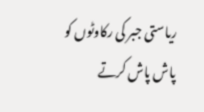ریاستی جبر کی رکاوٹوں کو پاش پاش کرتے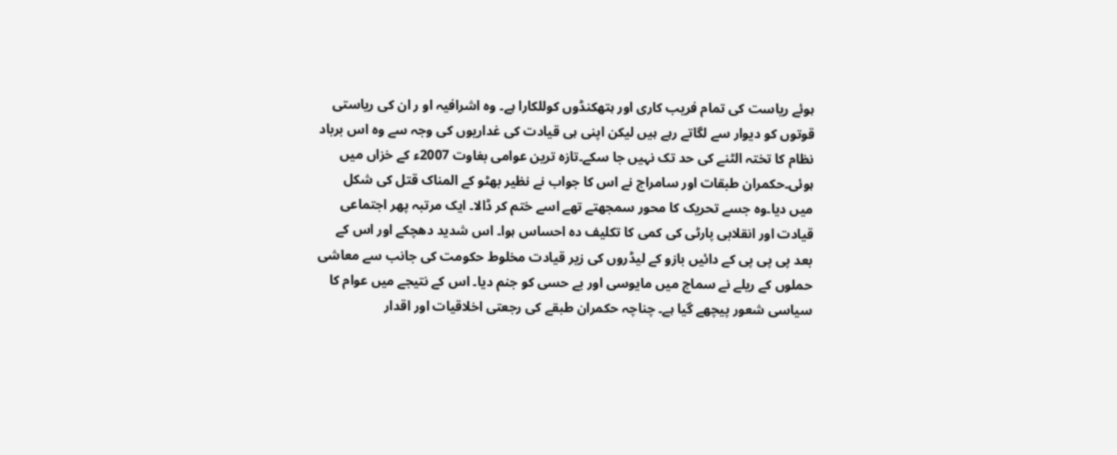ہوئے ریاست کی تمام فریب کاری اور ہتھکنڈوں کوللکارا ہے۔ وہ اشرافیہ او ر ان کی ریاستی قوتوں کو دیوار سے لگاتے رہے ہیں لیکن اپنی ہی قیادت کی غداریوں کی وجہ سے وہ اس برباد نظام کا تختہ الٹنے کی حد تک نہیں جا سکے۔تازہ ترین عوامی بغاوت 2007ء کے خزاں میں ہوئی۔حکمران طبقات اور سامراج نے اس کا جواب نے نظیر بھٹو کے المناک قتل کی شکل میں دیا۔وہ جسے تحریک کا محور سمجھتے تھے اسے ختم کر ڈالا۔ ایک مرتبہ پھر اجتماعی قیادت اور انقلابی پارٹی کی کمی کا تکلیف دہ احساس ہوا۔ اس شدید دھچکے اور اس کے بعد پی پی پی کے دائیں بازو کے لیڈروں کی زیر قیادت مخلوط حکومت کی جانب سے معاشی حملوں کے ریلے نے سماج میں مایوسی اور بے حسی کو جنم دیا۔ اس کے نتیجے میں عوام کا سیاسی شعور پیچھے گیا ہے۔ چناچہ حکمران طبقے کی رجعتی اخلاقیات اور اقدار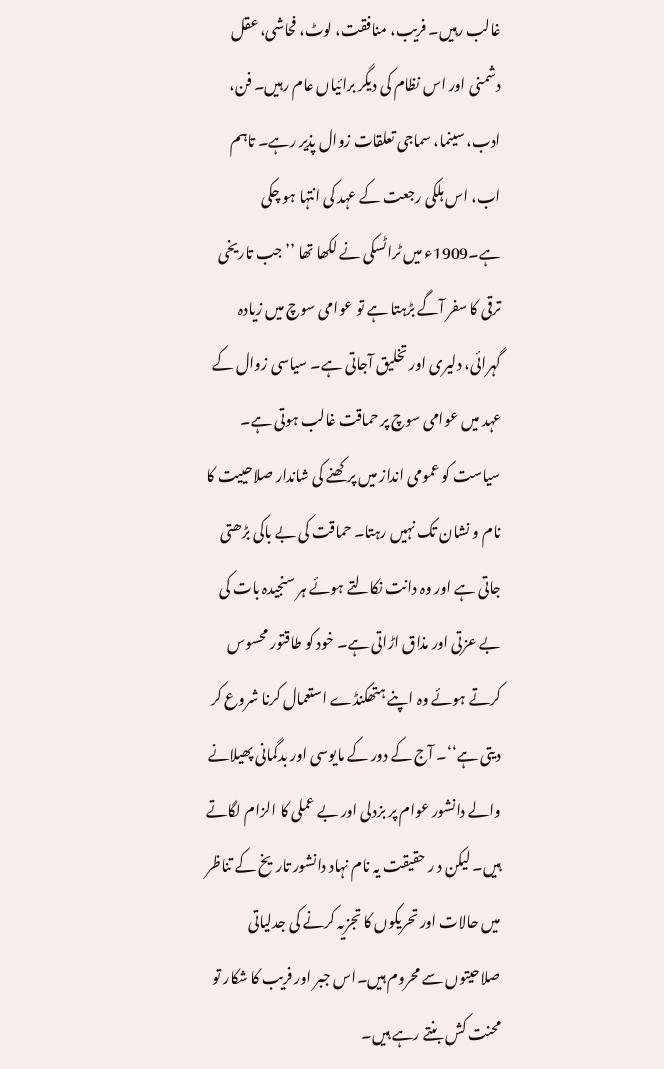غالب رہیں۔ فریب، منافقت، لوٹ، فحاشی، عقل دشمنی اور اس نظام کی دیگر برائیاں عام رہیں۔ فن، ادب، سینما، سماجی تعلقات زوال پذیر رہے۔ تاہم اب، اس ہلکی رجعت کے عہد کی انتہا ہو چکی ہے۔1909ء میں ٹراٹسکی نے لکھا تھا ’’جب تاریخی ترقی کا سفر آگے بڑہتا ہے تو عوامی سوچ میں زیادہ گہرائی، دلیری اور تخلیق آجاتی ہے۔ سیاسی زوال کے عہد میں عوامی سوچ پر حماقت غالب ہوتی ہے۔ سیاست کو عمومی انداز میں پرکھنے کی شاندار صلاحییت کا نام و نشان تک نہیں رہتا۔ حماقت کی بے باکی بڑھتی جاتی ہے اور وہ دانت نکالتے ہوئے ہر سنجیدہ بات کی بے عزتی اور مذاق اڑاتی ہے۔ خود کو طاقتور محسوس کرتے ہوئے وہ اپنے ہتھکنڈے استعمال کرنا شروع کر دیتی ہے‘‘۔ آج کے دور کے مایوسی اور بدگمانی پھیلانے والے دانشور عوام پر بزدلی اور بے عملی کا الزام لگاتے ہیں۔ لیکن د ر حقیقت یہ نام نہاد دانشور تاریخ کے تناظر میں حالات اور تحریکوں کا تجزیہ کرنے کی جدلیاتی صلاحیتوں سے محروم ہیں۔اس جبر اور فریب کا شکار تو محنت کش بنتے رہے ہیں۔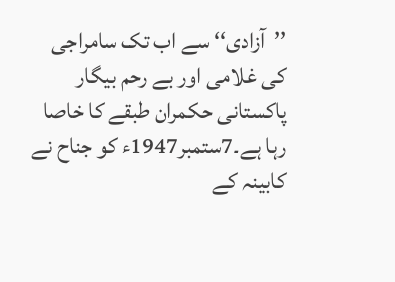’’آزادی‘‘ سے اب تک سامراجی کی غلامی اور بے رحم بیگار پاکستانی حکمران طبقے کا خاصا رہا ہے۔7ستمبر1947ء کو جناح نے کابینہ کے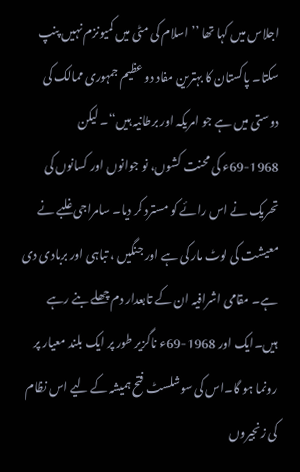اجلاس میں کہا تھا ’’اسلام کی مٹی میں کمیونزم نہیں پنپ سکتا۔ پاکستان کا بہترین مفاد دو عظیم جمہوری ممالک کی دوستی میں ہے جو امریکہ اور برطانیہ ہیں‘‘۔ لیکن 1968-69ء کی محنت کشوں، نو جوانوں اور کسانوں کی تحریک نے اس رائے کو مسترد کر دیا۔ سامراجی غلبے نے معیشت کی لوٹ مار کی ہے اور جنگیں ، تباہی اور بربادی دی ہے۔ مقامی اشرافیہ ان کے تابعدار دم چھلے بنے رہے ہیں۔ایک اور 1968-69ء ناگزیر طور پر ایک بلند معیار پر رونما ہو گا۔اس کی سوشلسٹ فتح ہمیشہ کے لیے اس نظام کی زنجیروں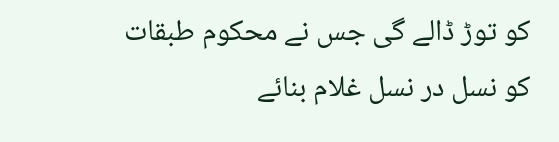کو توڑ ڈالے گی جس نے محکوم طبقات کو نسل در نسل غلام بنائے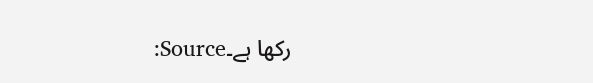رکھا ہے۔Source: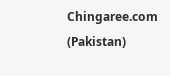Chingaree.com (Pakistan)